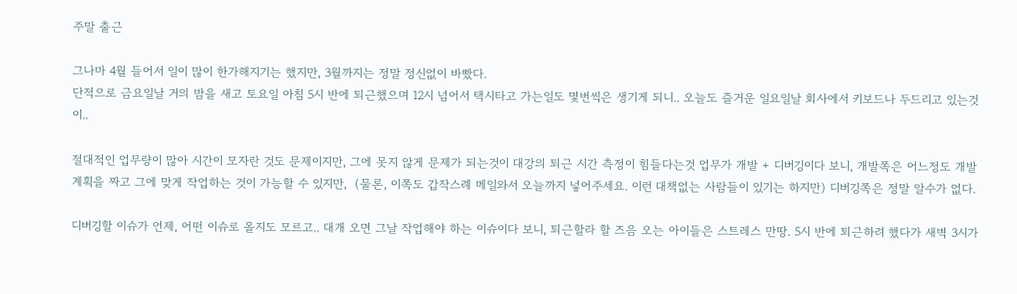주말 출근

그나마 4월 들어서 일이 많이 한가해지기는 했지만, 3월까지는 정말 정신없이 바빴다.
단적으로 금요일날 거의 밤을 새고 토요일 아침 5시 반에 퇴근했으며 12시 넘어서 택시타고 가는일도 몇번씩은 생기게 되니.. 오늘도 즐거운 일요일날 회사에서 키보드나 두드리고 있는것이..

절대적인 업무량이 많아 시간이 모자란 것도 문제이지만, 그에 못지 않게 문제가 되는것이 대강의 퇴근 시간 측정이 힘들다는것 업무가 개발 + 디버깅이다 보니, 개발쪽은 어느정도 개발계획을 짜고 그에 맞게 작업하는 것이 가능할 수 있지만,  (물론, 이쪽도 갑작스례 메일와서 오늘까지 넣어주세요. 이런 대책없는 사람들이 있기는 하지만) 디버깅쪽은 정말 알수가 없다.

디버깅할 이슈가 언제, 어떤 이슈로 올지도 모르고.. 대개 오면 그날 작업해야 하는 이슈이다 보니, 퇴근할라 할 즈음 오는 아이들은 스트레스 만땅. 5시 반에 퇴근하려 했다가 새벽 3시가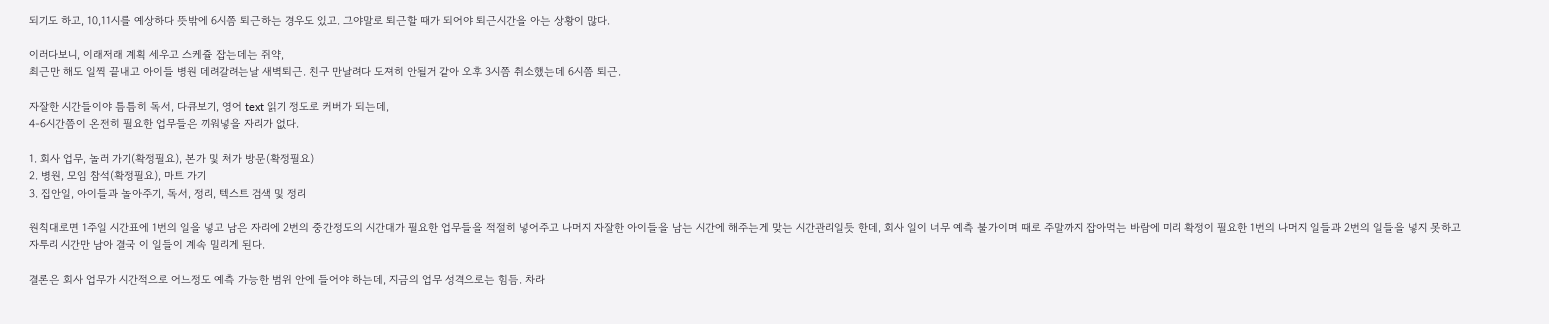되기도 하고, 10,11시를 예상하다 뜻밖에 6시쯤 퇴근하는 경우도 있고. 그야말로 퇴근할 때가 되어야 퇴근시간을 아는 상황이 많다.

이러다보니, 이래저래 계획 세우고 스케쥴 잡는데는 쥐약,
최근만 해도 일찍 끝내고 아이들 병원 데려갈려는날 새벽퇴근. 친구 만날려다 도져히 안될거 같아 오후 3시쯤 취소했는데 6시쯤 퇴근.

자잘한 시간들이야 틈틈히 독서, 다큐보기, 영어 text 읽기 정도로 커버가 되는데,
4-6시간쯤이 온전히 필요한 업무들은 끼워넣을 자리가 없다.

1. 회사 업무, 놀러 가기(확정필요), 본가 및 처가 방문(확정필요)
2. 병원, 모임 참석(확정필요), 마트 가기
3. 집안일, 아이들과 놀아주기, 독서, 정리, 텍스트 검색 및 정리

원칙대로면 1주일 시간표에 1번의 일을 넣고 남은 자리에 2번의 중간정도의 시간대가 필요한 업무들을 적절히 넣어주고 나머지 자잘한 아이들을 남는 시간에 해주는게 맞는 시간관리일듯 한데, 회사 일이 너무 예측 불가이며 때로 주말까지 잡아먹는 바람에 미리 확정이 필요한 1번의 나머지 일들과 2번의 일들을 넣지 못하고 자투리 시간만 남아 결국 이 일들이 계속 밀리게 된다.

결론은 회사 업무가 시간적으로 어느정도 예측 가능한 범위 안에 들어야 하는데, 지금의 업무 성격으로는 힘듬. 차라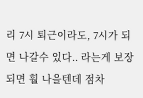리 7시 퇴근이라도, 7시가 되면 나갈수 있다.. 라는게 보장되면 훨 나을텐데 점차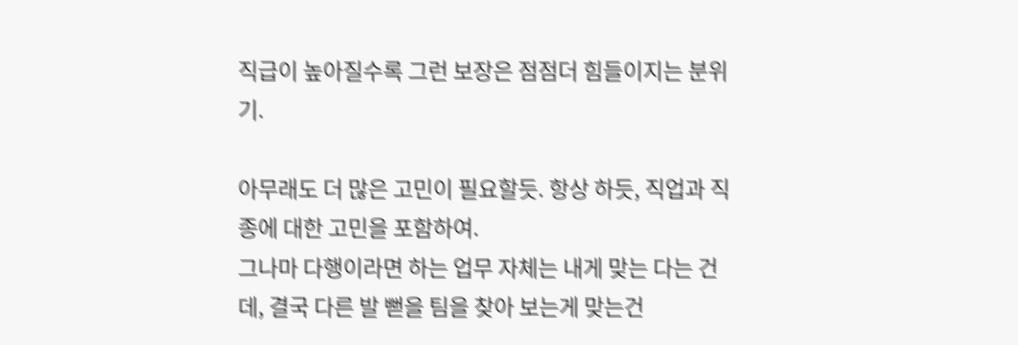직급이 높아질수록 그런 보장은 점점더 힘들이지는 분위기.

아무래도 더 많은 고민이 필요할듯. 항상 하듯, 직업과 직종에 대한 고민을 포함하여.
그나마 다행이라면 하는 업무 자체는 내게 맞는 다는 건데, 결국 다른 발 뻗을 팀을 찾아 보는게 맞는건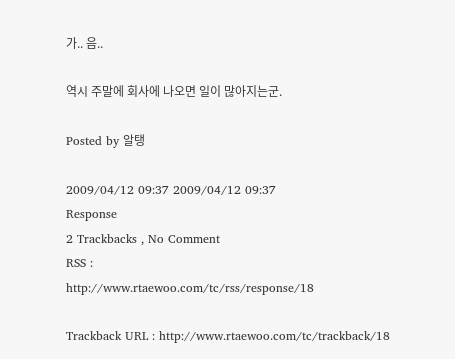가.. 음..

역시 주말에 회사에 나오면 일이 많아지는군.

Posted by 알탱

2009/04/12 09:37 2009/04/12 09:37
Response
2 Trackbacks , No Comment
RSS :
http://www.rtaewoo.com/tc/rss/response/18

Trackback URL : http://www.rtaewoo.com/tc/trackback/18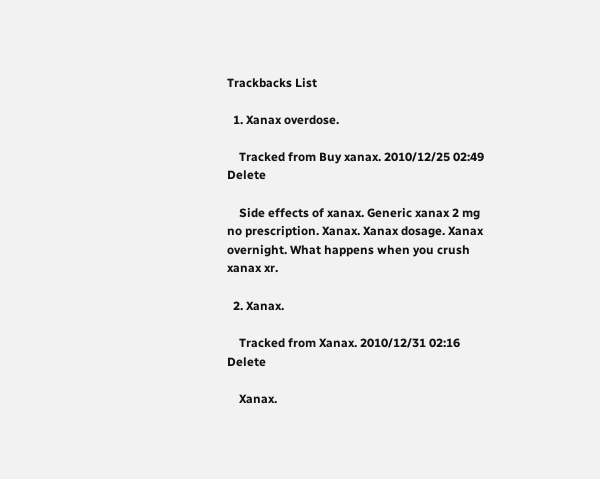Trackbacks List

  1. Xanax overdose.

    Tracked from Buy xanax. 2010/12/25 02:49 Delete

    Side effects of xanax. Generic xanax 2 mg no prescription. Xanax. Xanax dosage. Xanax overnight. What happens when you crush xanax xr.

  2. Xanax.

    Tracked from Xanax. 2010/12/31 02:16 Delete

    Xanax.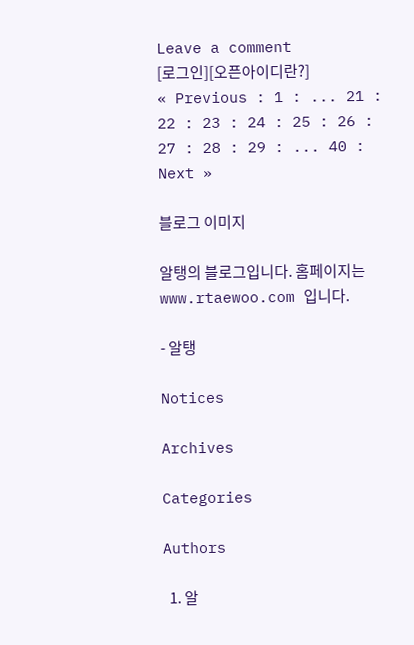Leave a comment
[로그인][오픈아이디란?]
« Previous : 1 : ... 21 : 22 : 23 : 24 : 25 : 26 : 27 : 28 : 29 : ... 40 : Next »

블로그 이미지

알탱의 블로그입니다. 홈페이지는 www.rtaewoo.com 입니다.

- 알탱

Notices

Archives

Categories

Authors

  1. 알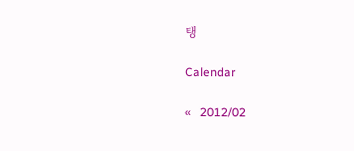탱

Calendar

«   2012/02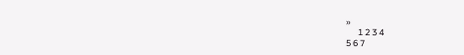»
      1 2 3 4
5 6 7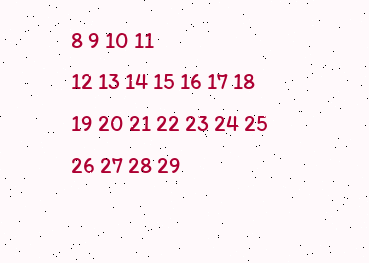8 9 10 11
12 13 14 15 16 17 18
19 20 21 22 23 24 25
26 27 28 29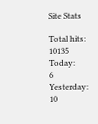Site Stats

Total hits:
10135
Today:
6
Yesterday:
10